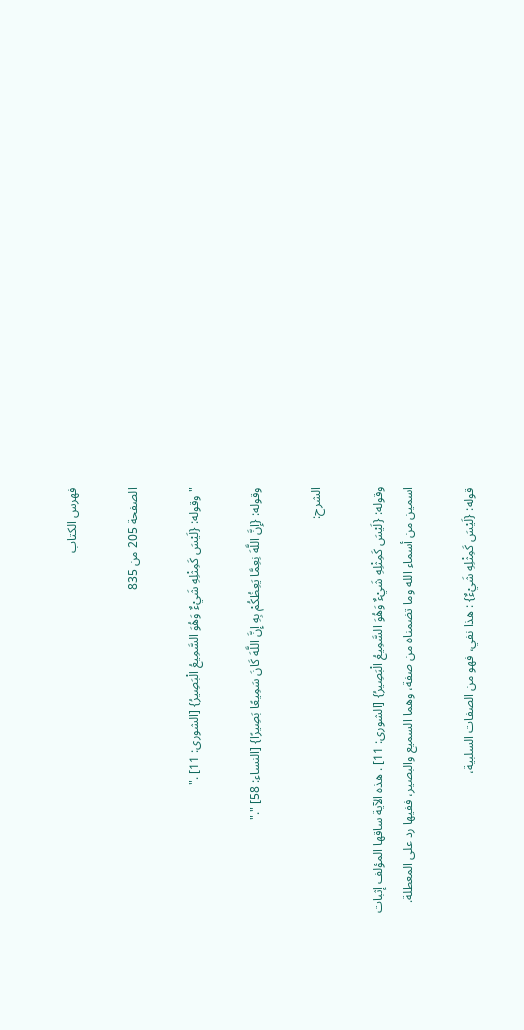فهرس الكتاب

الصفحة 205 من 835

"وقوله: {لَيْسَ كَمِثْلِهِ شَيْءٌ وَهُوَ السَّمِيعُ الْبَصِيرُ} [الشورى: 11] ."

وقوله: {إِنَّ اللَّهَ نِعِمَّا يَعِظُكُمْ بِهِ إِنَّ اللَّهَ كَانَ سَمِيعًا بَصِيرًا} [النساء: 58] "."

الشرح:

وقوله: {لَيْسَ كَمِثْلِهِ شَيْءٌ وَهُوَ السَّمِيعُ الْبَصِيرُ} [الشورى: 11] . هذه الآية ساقها المؤلف إثبات اسمين من أسماء الله وما تضمناه من صفة، وهما السميع والبصير، ففيها رد على المعطلة.

قوله: {لَيْسَ كَمِثْلِهِ شَيْءٌ} : هذا نفي، فهو من الصفات السلبية،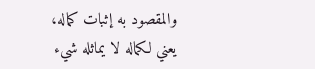والمقصود به إثبات كماله، يعني لكماله لا يماثله شيء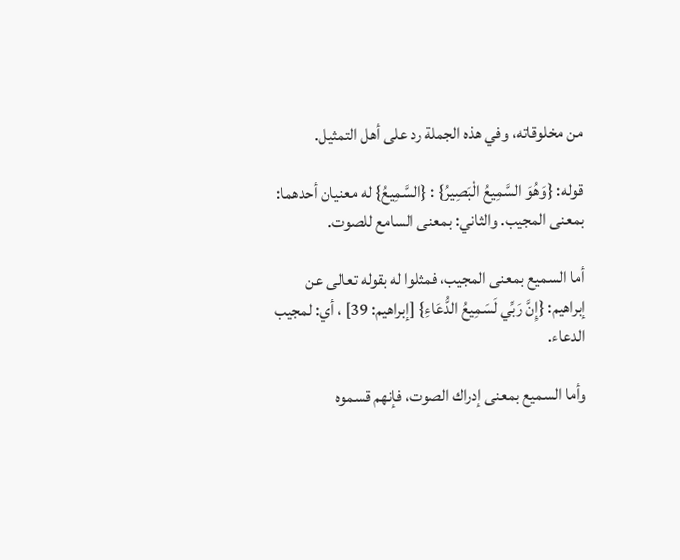من مخلوقاته، وفي هذه الجملة رد على أهل التمثيل.

قوله: {وَهُوَ السَّمِيعُ الْبَصِيرُ} : {السَّمِيعُ} له معنيان أحدهما: بمعنى المجيب. والثاني: بمعنى السامع للصوت.

أما السميع بمعنى المجيب، فمثلوا له بقوله تعالى عن إبراهيم: {إِنَّ رَبِّي لَسَمِيعُ الدُّعَاءِ} [إبراهيم: 39] ، أي: لمجيب الدعاء.

وأما السميع بمعنى إدراك الصوت، فإنهم قسموه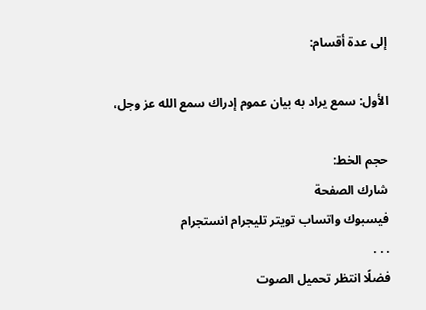إلى عدة أقسام:

الأول: سمع يراد به بيان عموم إدراك سمع الله عز وجل،

حجم الخط:
شارك الصفحة
فيسبوك واتساب تويتر تليجرام انستجرام
. . .
فضلًا انتظر تحميل الصوت